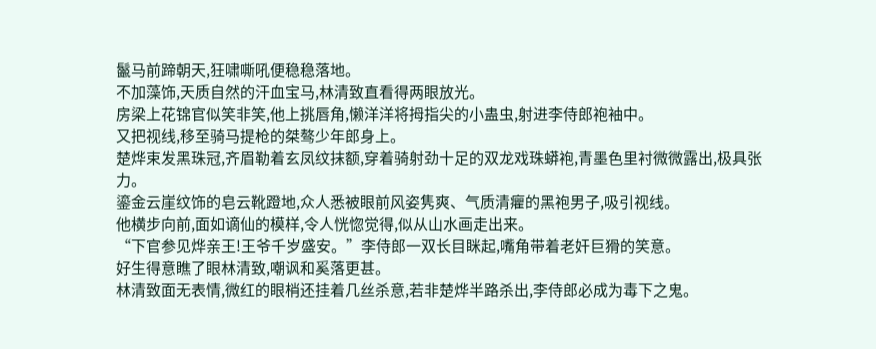鬣马前蹄朝天,狂啸嘶吼便稳稳落地。
不加藻饰,天质自然的汗血宝马,林清致直看得两眼放光。
房梁上花锦官似笑非笑,他上挑唇角,懒洋洋将拇指尖的小蛊虫,射进李侍郎袍袖中。
又把视线,移至骑马提枪的桀骜少年郎身上。
楚烨束发黑珠冠,齐眉勒着玄凤纹抹额,穿着骑射劲十足的双龙戏珠蟒袍,青墨色里衬微微露出,极具张力。
鎏金云崖纹饰的皂云靴蹬地,众人悉被眼前风姿隽爽、气质清癯的黑袍男子,吸引视线。
他横步向前,面如谪仙的模样,令人恍惚觉得,似从山水画走出来。
“下官参见烨亲王!王爷千岁盛安。”李侍郎一双长目眯起,嘴角带着老奸巨猾的笑意。
好生得意瞧了眼林清致,嘲讽和奚落更甚。
林清致面无表情,微红的眼梢还挂着几丝杀意,若非楚烨半路杀出,李侍郎必成为毒下之鬼。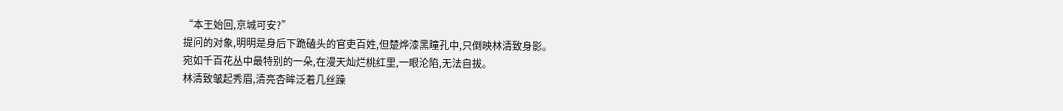“本王始回,京城可安?”
提问的对象,明明是身后下跪磕头的官吏百姓,但楚烨漆黑瞳孔中,只倒映林清致身影。
宛如千百花丛中最特别的一朵,在漫天灿烂桃红里,一眼沦陷,无法自拔。
林清致皱起秀眉,清亮杏眸泛着几丝躁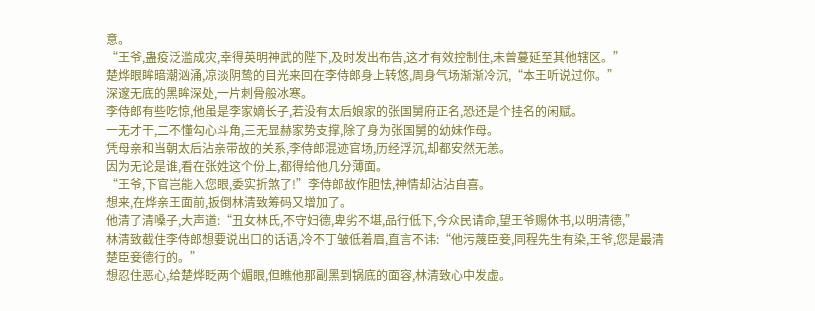意。
“王爷,蛊疫泛滥成灾,幸得英明神武的陛下,及时发出布告,这才有效控制住,未曾蔓延至其他辖区。”
楚烨眼眸暗潮汹涌,凉淡阴鸷的目光来回在李侍郎身上转悠,周身气场渐渐冷沉,“本王听说过你。”
深邃无底的黑眸深处,一片刺骨般冰寒。
李侍郎有些吃惊,他虽是李家嫡长子,若没有太后娘家的张国舅府正名,恐还是个挂名的闲赋。
一无才干,二不懂勾心斗角,三无显赫家势支撑,除了身为张国舅的幼妹作母。
凭母亲和当朝太后沾亲带故的关系,李侍郎混迹官场,历经浮沉,却都安然无恙。
因为无论是谁,看在张姓这个份上,都得给他几分薄面。
“王爷,下官岂能入您眼,委实折煞了!”李侍郎故作胆怯,神情却沾沾自喜。
想来,在烨亲王面前,扳倒林清致筹码又增加了。
他清了清嗓子,大声道:“丑女林氏,不守妇德,卑劣不堪,品行低下,今众民请命,望王爷赐休书,以明清德,”
林清致截住李侍郎想要说出口的话语,冷不丁皱低着眉,直言不讳:“他污蔑臣妾,同程先生有染,王爷,您是最清楚臣妾德行的。”
想忍住恶心,给楚烨眨两个媚眼,但瞧他那副黑到锅底的面容,林清致心中发虚。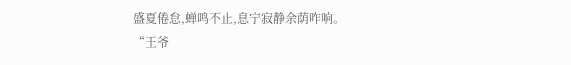盛夏倦怠,蝉鸣不止,息宁寂静余荫咋响。
“王爷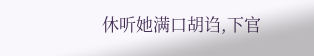休听她满口胡诌,下官